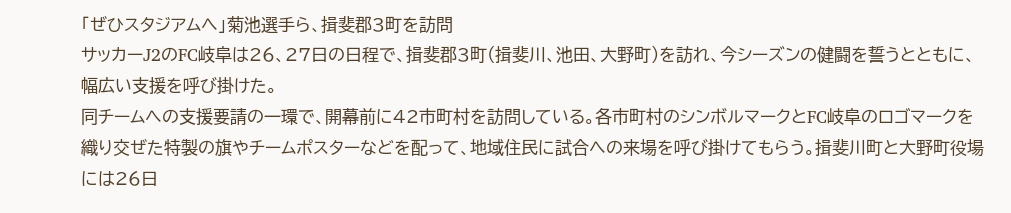「ぜひスタジアムへ」菊池選手ら、揖斐郡3町を訪問
サッカーJ2のFC岐阜は26、27日の日程で、揖斐郡3町(揖斐川、池田、大野町)を訪れ、今シーズンの健闘を誓うとともに、幅広い支援を呼び掛けた。
同チームへの支援要請の一環で、開幕前に42市町村を訪問している。各市町村のシンボルマークとFC岐阜のロゴマークを織り交ぜた特製の旗やチームポスターなどを配って、地域住民に試合への来場を呼び掛けてもらう。揖斐川町と大野町役場には26日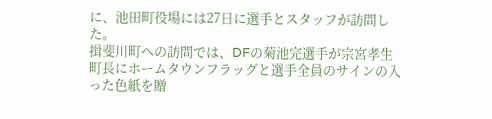に、池田町役場には27日に選手とスタッフが訪問した。
揖斐川町への訪問では、DFの菊池完選手が宗宮孝生町長にホームタウンフラッグと選手全員のサインの入った色紙を贈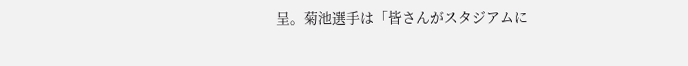呈。菊池選手は「皆さんがスタジアムに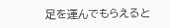足を運んでもらえると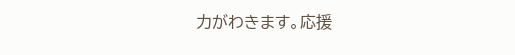力がわきます。応援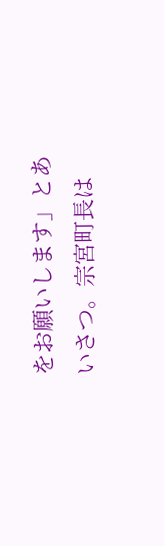をお願いします」とあいさつ。宗宮町長は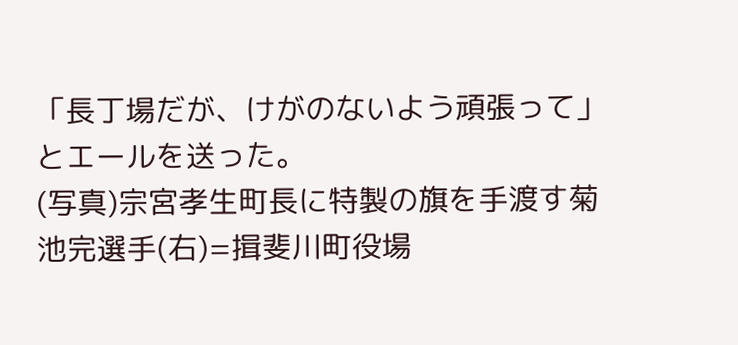「長丁場だが、けがのないよう頑張って」とエールを送った。
(写真)宗宮孝生町長に特製の旗を手渡す菊池完選手(右)=揖斐川町役場